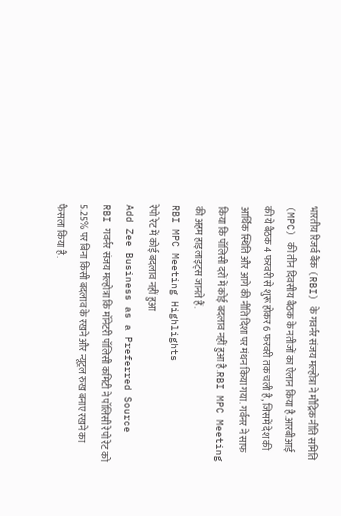भारतीय रिजर्व बैंक (RBI) के गवर्नर संजय मल्होत्रा ने मौद्रिक नीति समिति (MPC) की तीन दिवसीय बैठक के नतीजों का ऐलान किया है.आरबीआई की ये बैठक 4 फरवरी से शुरू होकर 6 फरवरी तक चली है, जिसमें देश की आर्थिक स्थिति और आगे की नीति दिशा पर मंथन किया गया. गर्वनर ने साफ किया कि पॉलिसी दरों में कोई बदलाव नहीं हुआ है.RBI MPC Meeting की अहम हाइलाइट्स जानते हैं.
RBI MPC Meeting Highlights
रेपो रेट में कोई बदलाव नहीं हुआ
Add Zee Business as a Preferred Source
RBI गवर्नर संजय मल्होत्रा कि मॉनेटरी पॉलिसी कमिटी ने पॉलिसी रेपो रेट को 5.25% पर बिना किसी बदलाव के रखने और न्यूट्रल रुख बनाए रखने का फैसला किया है.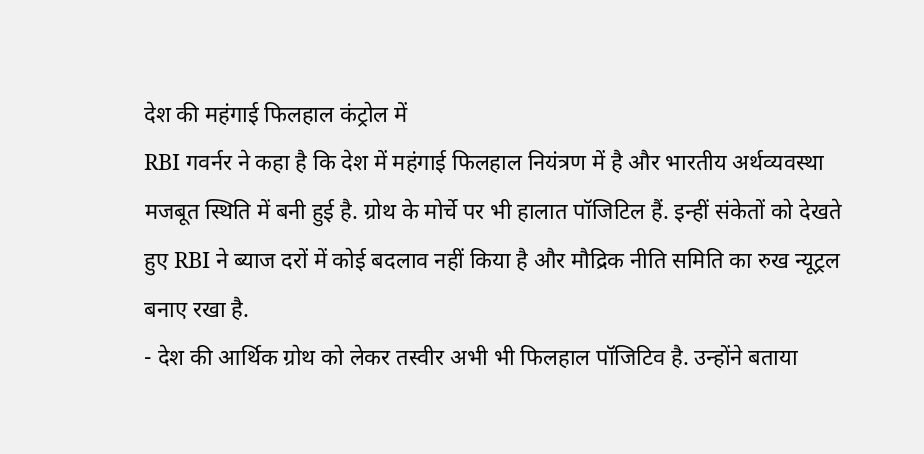देश की महंगाई फिलहाल कंट्रोल में
RBI गवर्नर ने कहा है कि देश में महंगाई फिलहाल नियंत्रण में है और भारतीय अर्थव्यवस्था मजबूत स्थिति में बनी हुई है. ग्रोथ के मोर्चे पर भी हालात पॉजिटिल हैं. इन्हीं संकेतों को देखते हुए RBI ने ब्याज दरों में कोई बदलाव नहीं किया है और मौद्रिक नीति समिति का रुख न्यूट्रल बनाए रखा है.
- देश की आर्थिक ग्रोथ को लेकर तस्वीर अभी भी फिलहाल पॉजिटिव है. उन्होंने बताया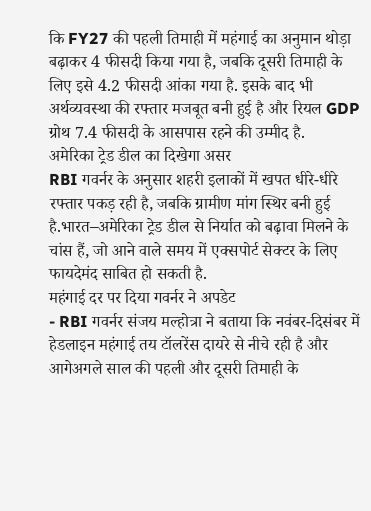कि FY27 की पहली तिमाही में महंगाई का अनुमान थोड़ा बढ़ाकर 4 फीसदी किया गया है, जबकि दूसरी तिमाही के लिए इसे 4.2 फीसदी आंका गया है. इसके बाद भी अर्थव्यवस्था की रफ्तार मजबूत बनी हुई है और रियल GDP ग्रोथ 7.4 फीसदी के आसपास रहने की उम्मीद है.
अमेरिका ट्रेड डील का दिखेगा असर
RBI गवर्नर के अनुसार शहरी इलाकों में खपत धीरे-धीरे रफ्तार पकड़ रही है, जबकि ग्रामीण मांग स्थिर बनी हुई है.भारत–अमेरिका ट्रेड डील से निर्यात को बढ़ावा मिलने के चांस हैं, जो आने वाले समय में एक्सपोर्ट सेक्टर के लिए फायदेमंद साबित हो सकती है.
महंगाई दर पर दिया गवर्नर ने अपडेट
- RBI गवर्नर संजय मल्होत्रा ने बताया कि नवंबर-दिसंबर में हेडलाइन महंगाई तय टॉलरेंस दायरे से नीचे रही है और आगेअगले साल की पहली और दूसरी तिमाही के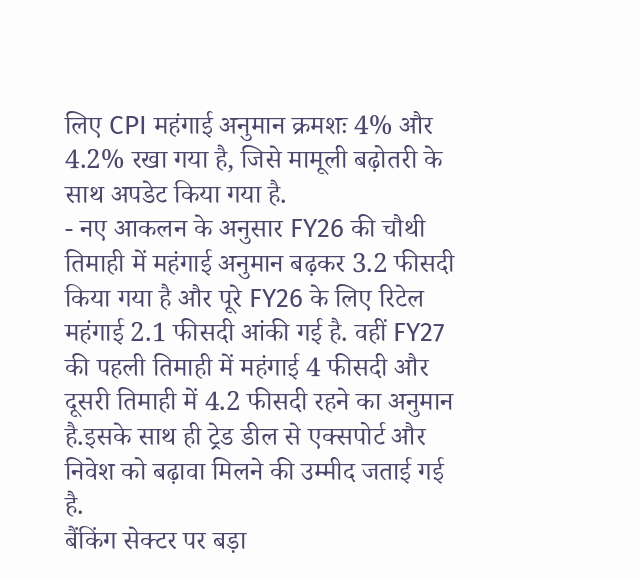लिए CPI महंगाई अनुमान क्रमशः 4% और 4.2% रखा गया है, जिसे मामूली बढ़ोतरी के साथ अपडेट किया गया है.
- नए आकलन के अनुसार FY26 की चौथी तिमाही में महंगाई अनुमान बढ़कर 3.2 फीसदी किया गया है और पूरे FY26 के लिए रिटेल महंगाई 2.1 फीसदी आंकी गई है. वहीं FY27 की पहली तिमाही में महंगाई 4 फीसदी और दूसरी तिमाही में 4.2 फीसदी रहने का अनुमान है.इसके साथ ही ट्रेड डील से एक्सपोर्ट और निवेश को बढ़ावा मिलने की उम्मीद जताई गई है.
बैंकिंग सेक्टर पर बड़ा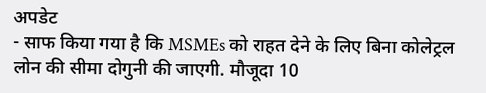अपडेट
- साफ किया गया है कि MSMEs को राहत देने के लिए बिना कोलेट्रल लोन की सीमा दोगुनी की जाएगी. मौजूदा 10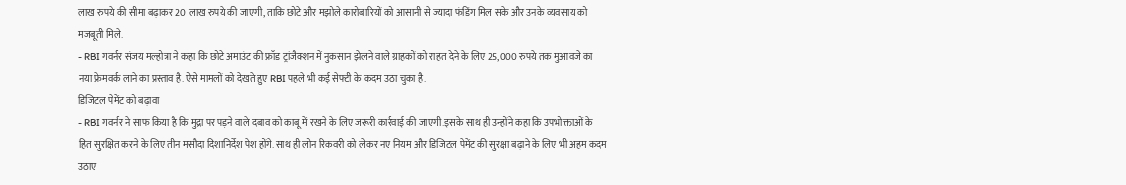लाख रुपये की सीमा बढ़ाकर 20 लाख रुपये की जाएगी, ताकि छोटे और मझोले कारोबारियों को आसानी से ज्यादा फंडिंग मिल सके और उनके व्यवसाय को मजबूती मिले.
- RBI गवर्नर संजय मल्होत्रा ने कहा कि छोटे अमाउंट की फ्रॉड ट्रांजैक्शन में नुकसान झेलने वाले ग्राहकों को राहत देने के लिए 25,000 रुपये तक मुआवजे का नया फ्रेमवर्क लाने का प्रस्ताव है. ऐसे मामलों को देखते हुए RBI पहले भी कई सेफ्टी के कदम उठा चुका है.
डिजिटल पेमेंट को बढ़ावा
- RBI गवर्नर ने साफ किया है कि मुद्रा पर पड़ने वाले दबाव को काबू में रखने के लिए जरूरी कार्रवाई की जाएगी.इसके साथ ही उन्होंने कहा कि उपभोक्ताओं के हित सुरक्षित करने के लिए तीन मसौदा दिशानिर्देश पेश होंगे. साथ ही लोन रिकवरी को लेकर नए नियम और डिजिटल पेमेंट की सुरक्षा बढ़ाने के लिए भी अहम कदम उठाए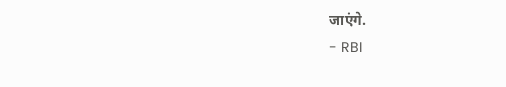जाएंगे.
- RBI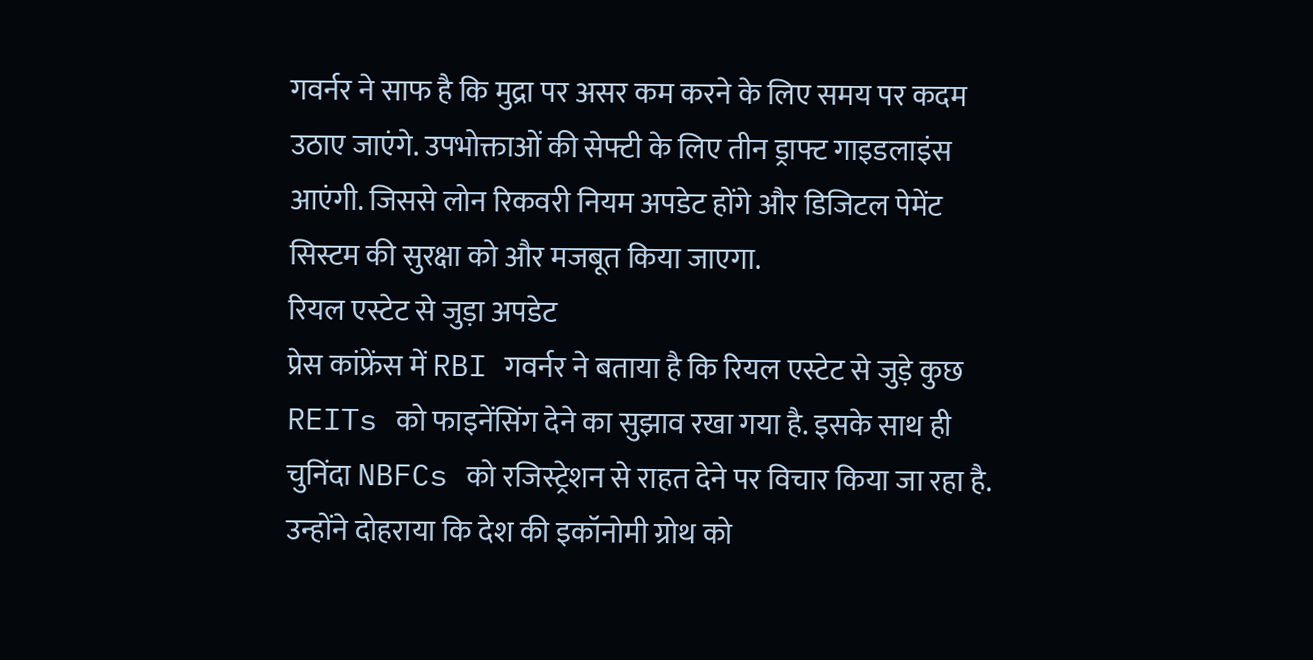गवर्नर ने साफ है कि मुद्रा पर असर कम करने के लिए समय पर कदम उठाए जाएंगे. उपभोक्ताओं की सेफ्टी के लिए तीन ड्राफ्ट गाइडलाइंस आएंगी. जिससे लोन रिकवरी नियम अपडेट होंगे और डिजिटल पेमेंट सिस्टम की सुरक्षा को और मजबूत किया जाएगा.
रियल एस्टेट से जुड़ा अपडेट
प्रेस कांफ्रेंस में RBI गवर्नर ने बताया है कि रियल एस्टेट से जुड़े कुछ REITs को फाइनेंसिंग देने का सुझाव रखा गया है. इसके साथ ही चुनिंदा NBFCs को रजिस्ट्रेशन से राहत देने पर विचार किया जा रहा है. उन्होंने दोहराया कि देश की इकॉनोमी ग्रोथ को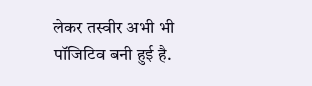लेकर तस्वीर अभी भी पॉजिटिव बनी हुई है.